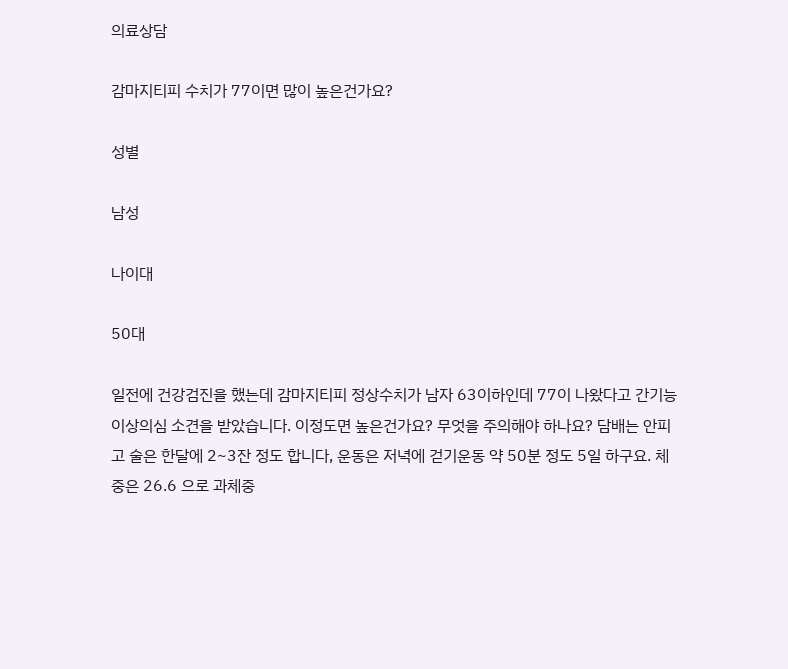의료상담

감마지티피 수치가 77이면 많이 높은건가요?

성별

남성

나이대

50대

일전에 건강검진을 했는데 감마지티피 정상수치가 남자 63이하인데 77이 나왔다고 간기능 이상의심 소견을 받았습니다. 이정도면 높은건가요? 무엇을 주의해야 하나요? 담배는 안피고 술은 한달에 2~3잔 정도 합니다, 운동은 저녁에 걷기운동 약 50분 정도 5일 하구요. 체중은 26.6 으로 과체중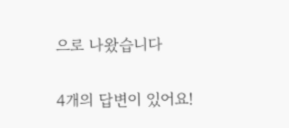으로 나왔습니다

4개의 답변이 있어요!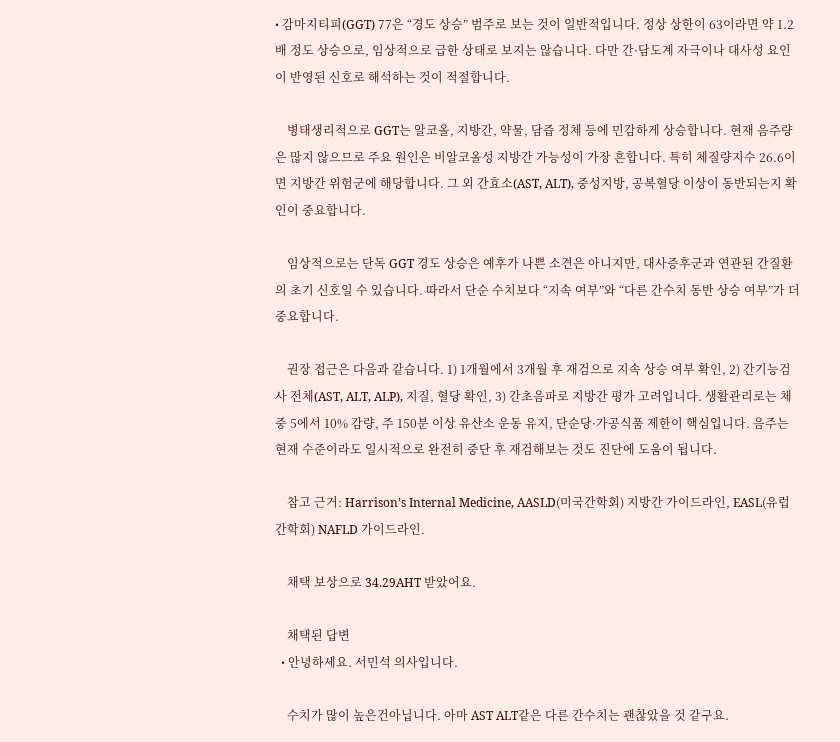• 감마지티피(GGT) 77은 “경도 상승” 범주로 보는 것이 일반적입니다. 정상 상한이 63이라면 약 1.2배 정도 상승으로, 임상적으로 급한 상태로 보지는 않습니다. 다만 간·담도계 자극이나 대사성 요인이 반영된 신호로 해석하는 것이 적절합니다.

    병태생리적으로 GGT는 알코올, 지방간, 약물, 담즙 정체 등에 민감하게 상승합니다. 현재 음주량은 많지 않으므로 주요 원인은 비알코올성 지방간 가능성이 가장 흔합니다. 특히 체질량지수 26.6이면 지방간 위험군에 해당합니다. 그 외 간효소(AST, ALT), 중성지방, 공복혈당 이상이 동반되는지 확인이 중요합니다.

    임상적으로는 단독 GGT 경도 상승은 예후가 나쁜 소견은 아니지만, 대사증후군과 연관된 간질환의 초기 신호일 수 있습니다. 따라서 단순 수치보다 “지속 여부”와 “다른 간수치 동반 상승 여부”가 더 중요합니다.

    권장 접근은 다음과 같습니다. 1) 1개월에서 3개월 후 재검으로 지속 상승 여부 확인, 2) 간기능검사 전체(AST, ALT, ALP), 지질, 혈당 확인, 3) 간초음파로 지방간 평가 고려입니다. 생활관리로는 체중 5에서 10% 감량, 주 150분 이상 유산소 운동 유지, 단순당·가공식품 제한이 핵심입니다. 음주는 현재 수준이라도 일시적으로 완전히 중단 후 재검해보는 것도 진단에 도움이 됩니다.

    참고 근거: Harrison’s Internal Medicine, AASLD(미국간학회) 지방간 가이드라인, EASL(유럽간학회) NAFLD 가이드라인.

    채택 보상으로 34.29AHT 받았어요.

    채택된 답변
  • 안녕하세요. 서민석 의사입니다.

    수치가 많이 높은건아닙니다. 아마 AST ALT같은 다른 간수치는 괜찮았을 것 같구요.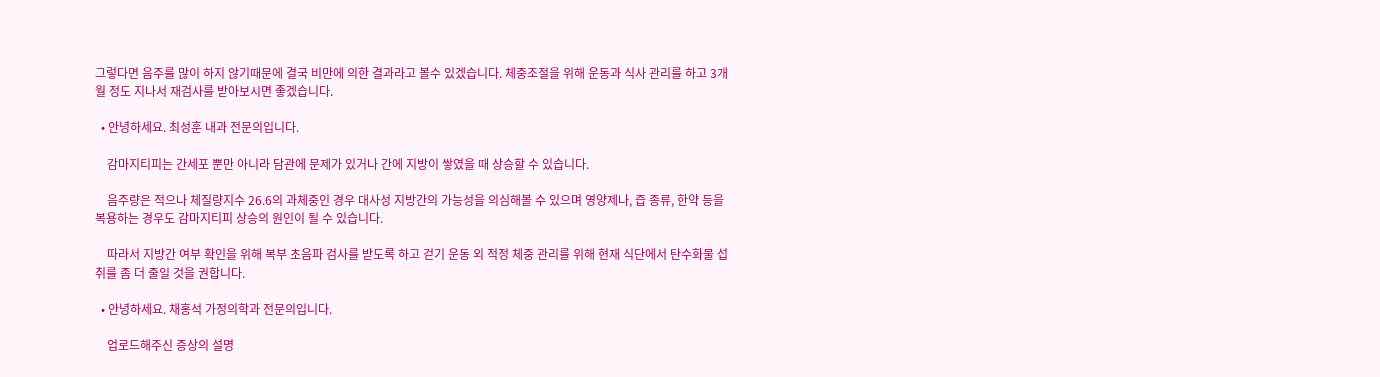그렇다면 음주를 많이 하지 않기때문에 결국 비만에 의한 결과라고 볼수 있겠습니다. 체중조절을 위해 운동과 식사 관리를 하고 3개월 정도 지나서 재검사를 받아보시면 좋겠습니다.

  • 안녕하세요. 최성훈 내과 전문의입니다.

    감마지티피는 간세포 뿐만 아니라 담관에 문제가 있거나 간에 지방이 쌓였을 때 상승할 수 있습니다.

    음주량은 적으나 체질량지수 26.6의 과체중인 경우 대사성 지방간의 가능성을 의심해볼 수 있으며 영양제나, 즙 종류, 한약 등을 복용하는 경우도 감마지티피 상승의 원인이 될 수 있습니다.

    따라서 지방간 여부 확인을 위해 복부 초음파 검사를 받도록 하고 걷기 운동 외 적정 체중 관리를 위해 현재 식단에서 탄수화물 섭취를 좀 더 줄일 것을 권합니다.

  • 안녕하세요. 채홍석 가정의학과 전문의입니다.

    업로드해주신 증상의 설명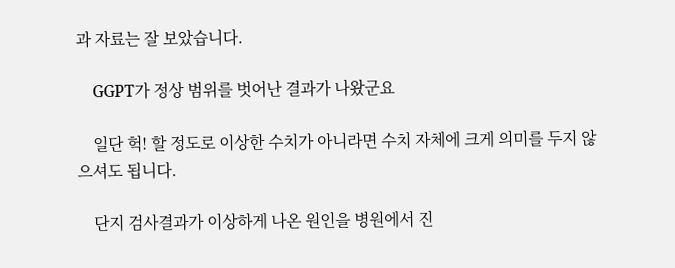과 자료는 잘 보았습니다.

    GGPT가 정상 범위를 벗어난 결과가 나왔군요

    일단 헉! 할 정도로 이상한 수치가 아니라면 수치 자체에 크게 의미를 두지 않으셔도 됩니다.

    단지 검사결과가 이상하게 나온 원인을 병원에서 진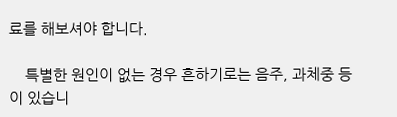료를 해보셔야 합니다.

    특별한 원인이 없는 경우 흔하기로는 음주, 과체중 등이 있습니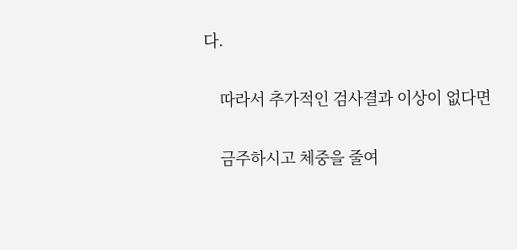다.

    따라서 추가적인 검사결과 이상이 없다면

    금주하시고 체중을 줄여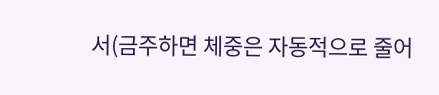서(금주하면 체중은 자동적으로 줄어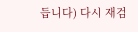듭니다) 다시 재검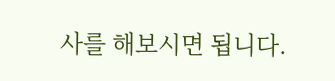사를 해보시면 됩니다.